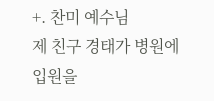+. 찬미 예수님
제 친구 경태가 병원에 입원을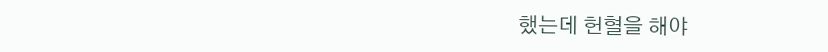했는데 헌혈을 해야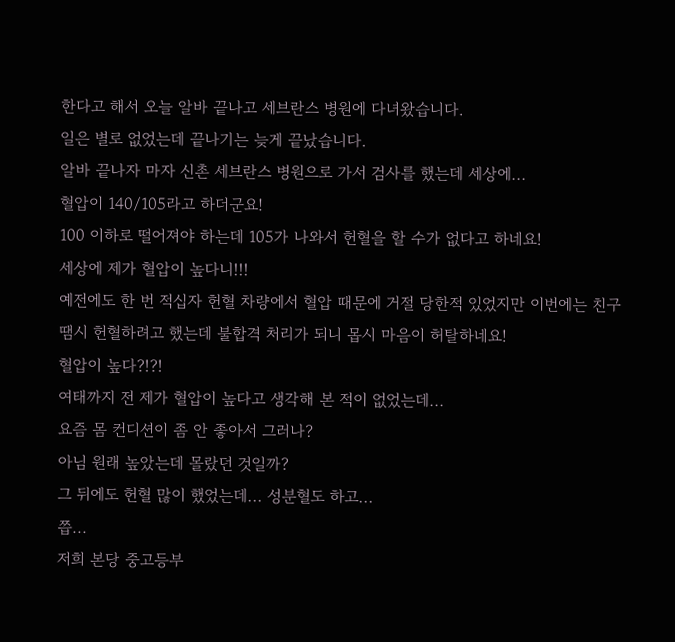한다고 해서 오늘 알바 끝나고 세브란스 병원에 다녀왔습니다.
일은 별로 없었는데 끝나기는 늦게 끝났습니다.
알바 끝나자 마자 신촌 세브란스 병원으로 가서 검사를 했는데 세상에...
혈압이 140/105라고 하더군요!
100 이하로 떨어져야 하는데 105가 나와서 헌혈을 할 수가 없다고 하네요!
세상에 제가 혈압이 높다니!!!
예전에도 한 번 적십자 헌혈 차량에서 혈압 때문에 거절 당한적 있었지만 이번에는 친구 땜시 헌혈하려고 했는데 불합격 처리가 되니 몹시 마음이 허탈하네요!
혈압이 높다?!?!
여태까지 전 제가 혈압이 높다고 생각해 본 적이 없었는데...
요즘 몸 컨디션이 좀 안 좋아서 그러나?
아님 원래 높았는데 몰랐던 것일까?
그 뒤에도 헌혈 많이 했었는데... 성분혈도 하고...
쯥...
저희 본당 중고등부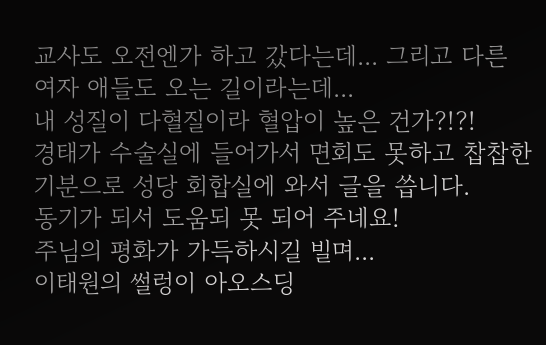교사도 오전엔가 하고 갔다는데... 그리고 다른 여자 애들도 오는 길이라는데...
내 성질이 다혈질이라 혈압이 높은 건가?!?!
경태가 수술실에 들어가서 면회도 못하고 찹찹한 기분으로 성당 회합실에 와서 글을 씁니다.
동기가 되서 도움되 못 되어 주네요!
주님의 평화가 가득하시길 빌며...
이태원의 썰렁이 아오스딩